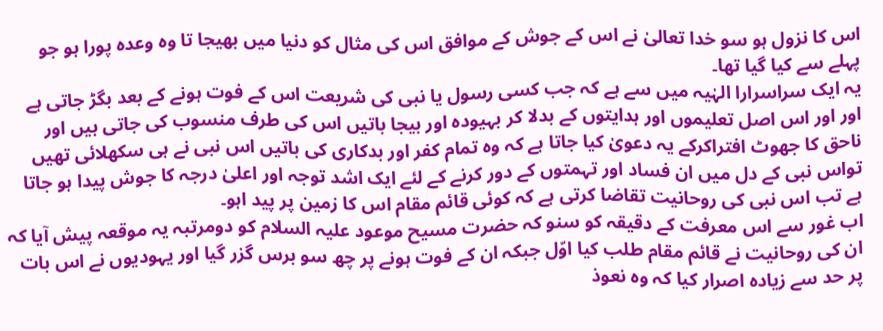اس کا نزول ہو سو خدا تعالیٰ نے اس کے جوش کے موافق اس کی مثال کو دنیا میں بھیجا تا وہ وعدہ پورا ہو جو پہلے سے کیا گیا تھا۔
یہ ایک سراسرارا الہٰیہ میں سے ہے کہ جب کسی رسول یا نبی کی شریعت اس کے فوت ہونے کے بعد بگڑ جاتی ہے اور اور اس اصل تعلیموں اور ہدایتوں کے بدلا کر بہیودہ اور بیجا باتیں اس کی طرف منسوب کی جاتی ہیں اور ناحق کا جھوٹ افتراکرکے یہ دعویٰ کیا جاتا ہے کہ وہ تمام کفر اور بدکاری کی باتیں اس نبی نے ہی سکھلائی تھیں تواس نبی کے دل میں ان فساد اور تہمتوں کے دور کرنے کے لئے ایک اشد توجہ اور اعلیٰ درجہ کا جوش پیدا ہو جاتا ہے تب اس نبی کی روحانیت تقاضا کرتی ہے کہ کوئی قائم مقام اس کا زمین پر پید اہو۔
اب غور سے اس معرفت کے دقیقہ کو سنو کہ حضرت مسیح موعود علیہ السلام کو دومرتبہ یہ موقعہ پیش آیا کہ ان کی روحانیت نے قائم مقام طلب کیا اوّل جبکہ ان کے فوت ہونے پر چھ سو برس گزر گیا اور یہودیوں نے اس بات پر حد سے زیادہ اصرار کیا کہ وہ نعوذ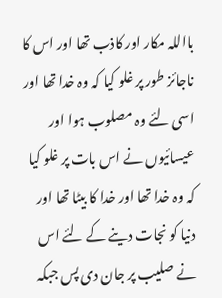بااللہ مکار اور کاذب تھا اور اس کا ناجائز طور پر غلو کیا کہ وہ خدا تھا اور اسی لئے وہ مصلوب ہوا اور عیسائیوں نے اس بات پر غلو کیا کہ وہ خدا تھا اور خدا کا بیٹا تھا اور دنیا کو نجات دینے کے لئے اس نے صلیب پر جان دی پس جبکہ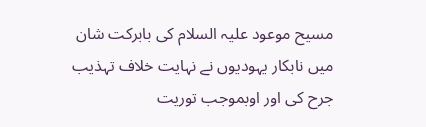مسیح موعود علیہ السلام کی بابرکت شان میں نابکار یہودیوں نے نہایت خلاف تہذیب جرح کی اور اوبموجب توریت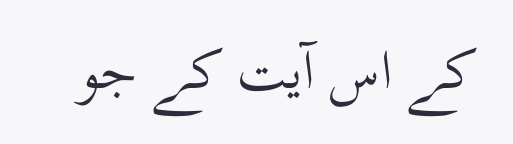کے اس آیت کے جو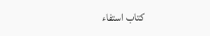کتاب استفاء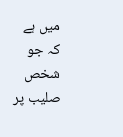میں ہے کہ جو شخص صلیب پر